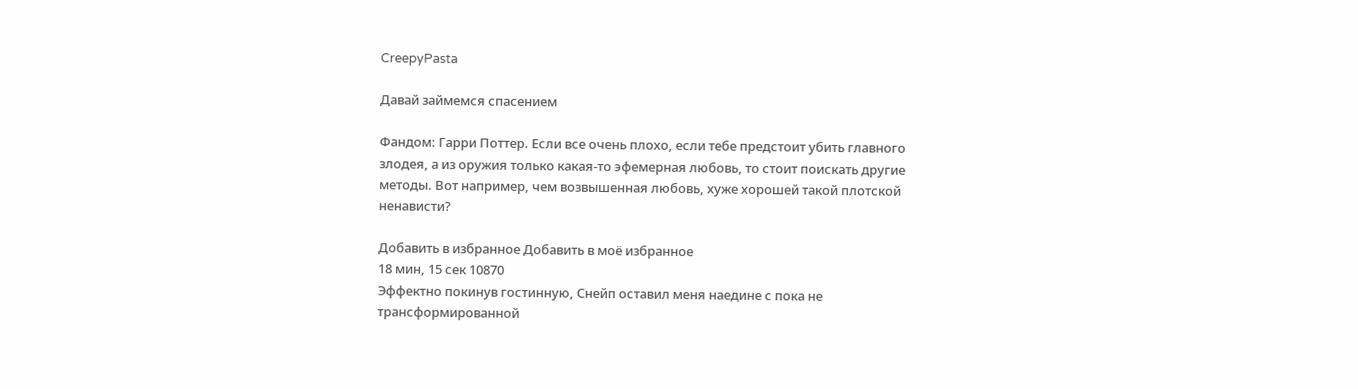CreepyPasta

Давай займемся спасением

Фандом: Гарри Поттер. Если все очень плохо, если тебе предстоит убить главного злодея, а из оружия только какая-то эфемерная любовь, то стоит поискать другие методы. Вот например, чем возвышенная любовь, хуже хорошей такой плотской ненависти?

Добавить в избранное Добавить в моё избранное
18 мин, 15 сек 10870
Эффектно покинув гостинную, Снейп оставил меня наедине с пока не трансформированной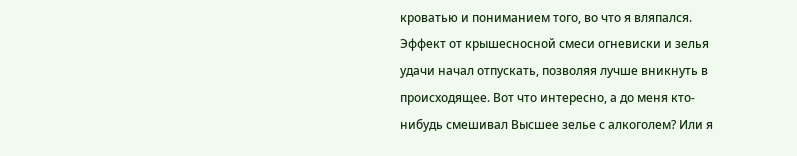кроватью и пониманием того, во что я вляпался. Эффект от крышесносной смеси огневиски и зелья удачи начал отпускать, позволяя лучше вникнуть в происходящее. Вот что интересно, а до меня кто-нибудь смешивал Высшее зелье с алкоголем? Или я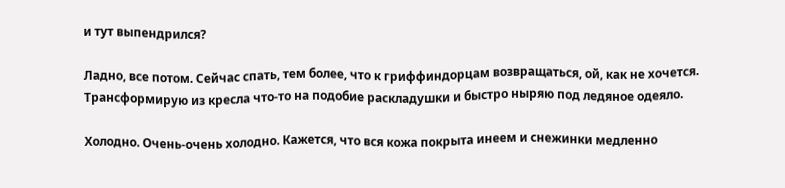и тут выпендрился?

Ладно, все потом. Сейчас спать, тем более, что к гриффиндорцам возвращаться, ой, как не хочется. Трансформирую из кресла что-то на подобие раскладушки и быстро ныряю под ледяное одеяло.

Холодно. Очень-очень холодно. Кажется, что вся кожа покрыта инеем и снежинки медленно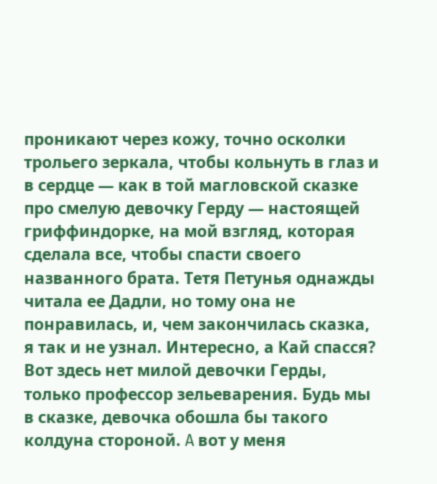проникают через кожу, точно осколки трольего зеркала, чтобы кольнуть в глаз и в сердце — как в той магловской сказке про смелую девочку Герду — настоящей гриффиндорке, на мой взгляд, которая сделала все, чтобы спасти своего названного брата. Тетя Петунья однажды читала ее Дадли, но тому она не понравилась, и, чем закончилась сказка, я так и не узнал. Интересно, а Кай спасся? Вот здесь нет милой девочки Герды, только профессор зельеварения. Будь мы в сказке, девочка обошла бы такого колдуна стороной. A вот у меня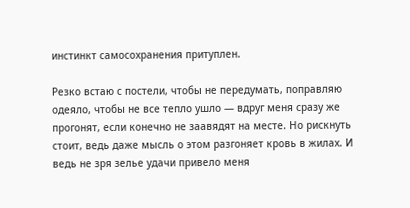инстинкт самосохранения притуплен.

Резко встаю с постели, чтобы не передумать, поправляю одеяло, чтобы не все тепло ушло — вдруг меня сразу же прогонят, если конечно не заавядят на месте. Но рискнуть стоит, ведь даже мысль о этом разгоняет кровь в жилах. И ведь не зря зелье удачи привело меня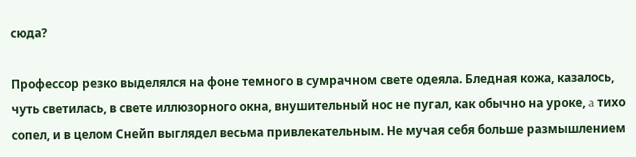сюда?

Профессор резко выделялся на фоне темного в сумрачном свете одеяла. Бледная кожа, казалось, чуть светилась, в свете иллюзорного окна, внушительный нос не пугал, как обычно на уроке, a тихо сопел, и в целом Снейп выглядел весьма привлекательным. Не мучая себя больше размышлением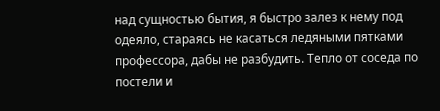над сущностью бытия, я быстро залез к нему под одеяло, стараясь не касаться ледяными пятками профессора, дабы не разбудить. Тепло от соседа по постели и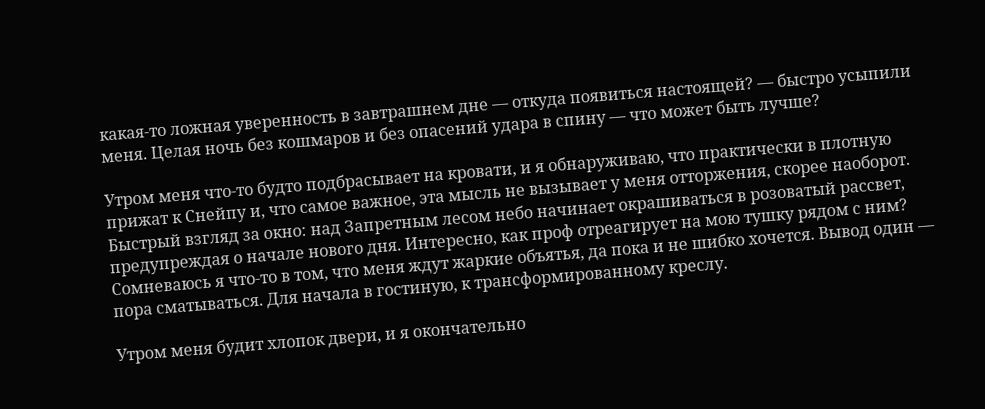какая-то ложная уверенность в завтрашнем дне — откуда появиться настоящей? — быстро усыпили меня. Целая ночь без кошмаров и без опасений удара в спину — что может быть лучше?

Утром меня что-то будто подбрасывает на кровати, и я обнаруживаю, что практически в плотную прижат к Снейпу и, что самое важное, эта мысль не вызывает у меня отторжения, скорее наоборот. Быстрый взгляд за окно: над Запретным лесом небо начинает окрашиваться в розоватый рассвет, предупреждая о начале нового дня. Интересно, как проф отреагирует на мою тушку рядом с ним? Сомневаюсь я что-то в том, что меня ждут жаркие объятья, да пока и не шибко хочется. Вывод один — пора сматываться. Для начала в гостиную, к трансформированному креслу.

Утром меня будит хлопок двери, и я окончательно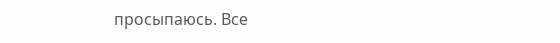просыпаюсь. Все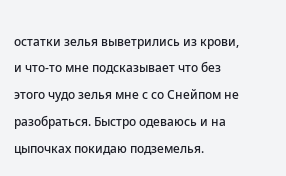остатки зелья выветрились из крови, и что-то мне подсказывает что без этого чудо зелья мне с со Снейпом не разобраться. Быстро одеваюсь и на цыпочках покидаю подземелья.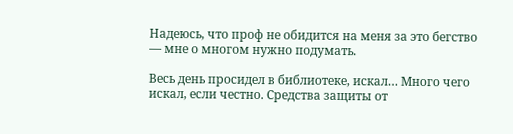Надеюсь, что проф не обидится на меня за это бегство — мне о многом нужно подумать.

Весь день просидел в библиотеке, искал… Много чего искал, если честно. Средства защиты от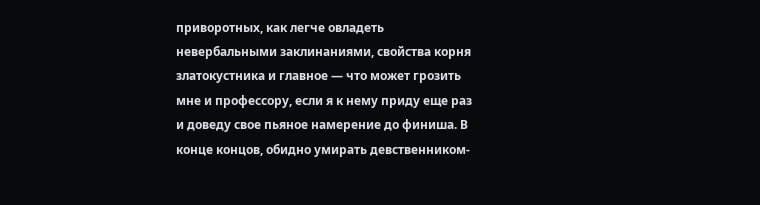приворотных, как легче овладеть невербальными заклинаниями, свойства корня златокустника и главное — что может грозить мне и профессору, если я к нему приду еще раз и доведу свое пьяное намерение до финиша. В конце концов, обидно умирать девственником-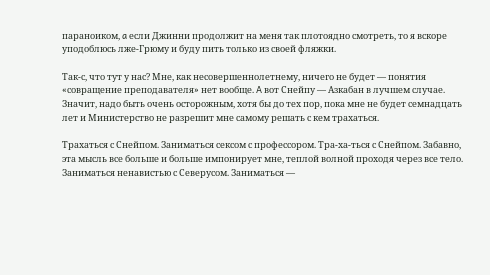параноиком, a если Джинни продолжит на меня так плотоядно смотреть, то я вскоре уподоблюсь лже-Грюму и буду пить только из своей фляжки.

Так-с, что тут у нас? Мне, как несовершеннолетнему, ничего не будет — понятия «совращение преподавателя» нет вообще. A вот Снейпу — Азкабан в лучшем случае. Значит, надо быть очень осторожным, хотя бы до тех пор, пока мне не будет семнадцать лет и Министерство не разрешит мне самому решать с кем трахаться.

Трахаться с Снейпом. Заниматься сексом с профессором. Тра-ха-ться с Снейпом. Забавно, эта мысль все больше и больше импонирует мне, теплой волной проходя через все тело. Заниматься ненавистью с Северусом. Заниматься —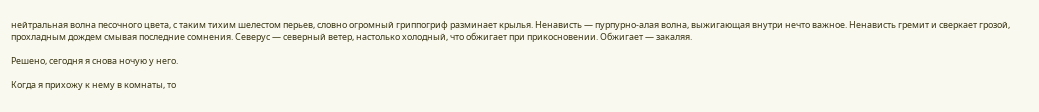нейтральная волна песочного цвета, с таким тихим шелестом перьев, словно огромный гриппогриф разминает крылья. Ненависть — пурпурно-алая волна, выжигающая внутри нечто важное. Ненависть гремит и сверкает грозой, прохладным дождем смывая последние сомнения. Северус — северный ветер, настолько холодный, что обжигает при прикосновении. Обжигает — закаляя.

Решено, сегодня я снова ночую у него.

Когда я прихожу к нему в комнаты, то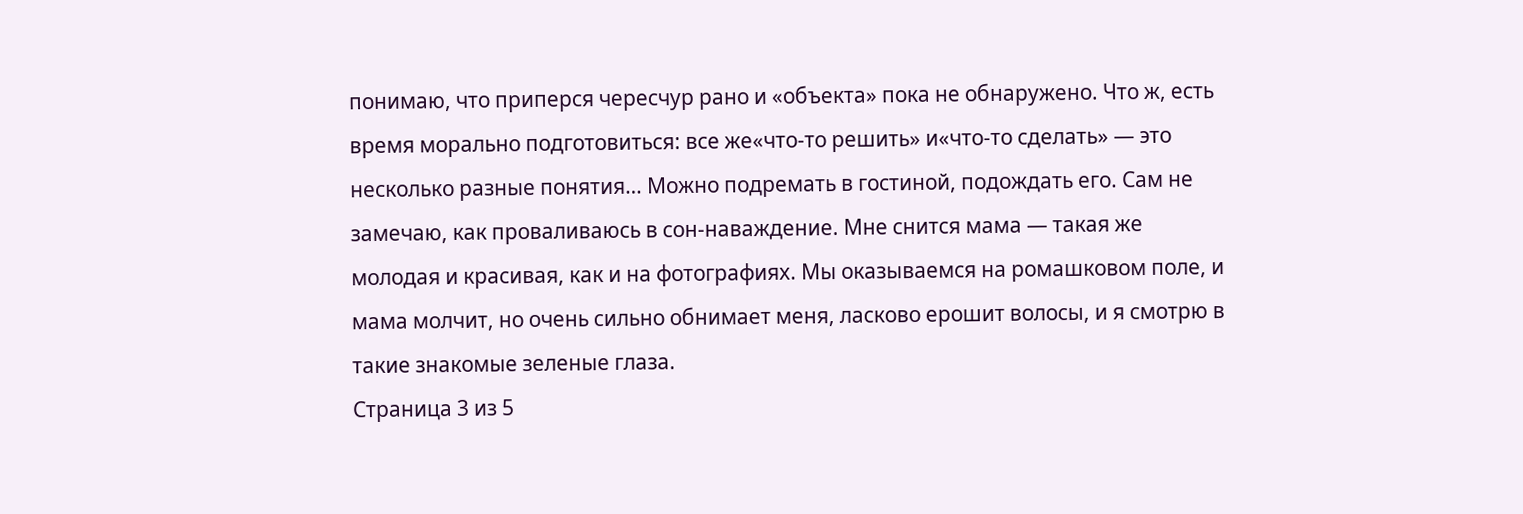понимаю, что приперся чересчур рано и «объекта» пока не обнаружено. Что ж, есть время морально подготовиться: все же«что-то решить» и«что-то сделать» — это несколько разные понятия… Можно подремать в гостиной, подождать его. Сам не замечаю, как проваливаюсь в сон-наваждение. Мне снится мама — такая же молодая и красивая, как и на фотографиях. Мы оказываемся на ромашковом поле, и мама молчит, но очень сильно обнимает меня, ласково ерошит волосы, и я смотрю в такие знакомые зеленые глаза.
Страница 3 из 5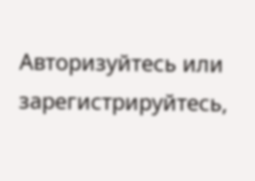Авторизуйтесь или зарегистрируйтесь,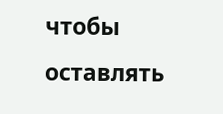чтобы оставлять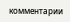комментарии